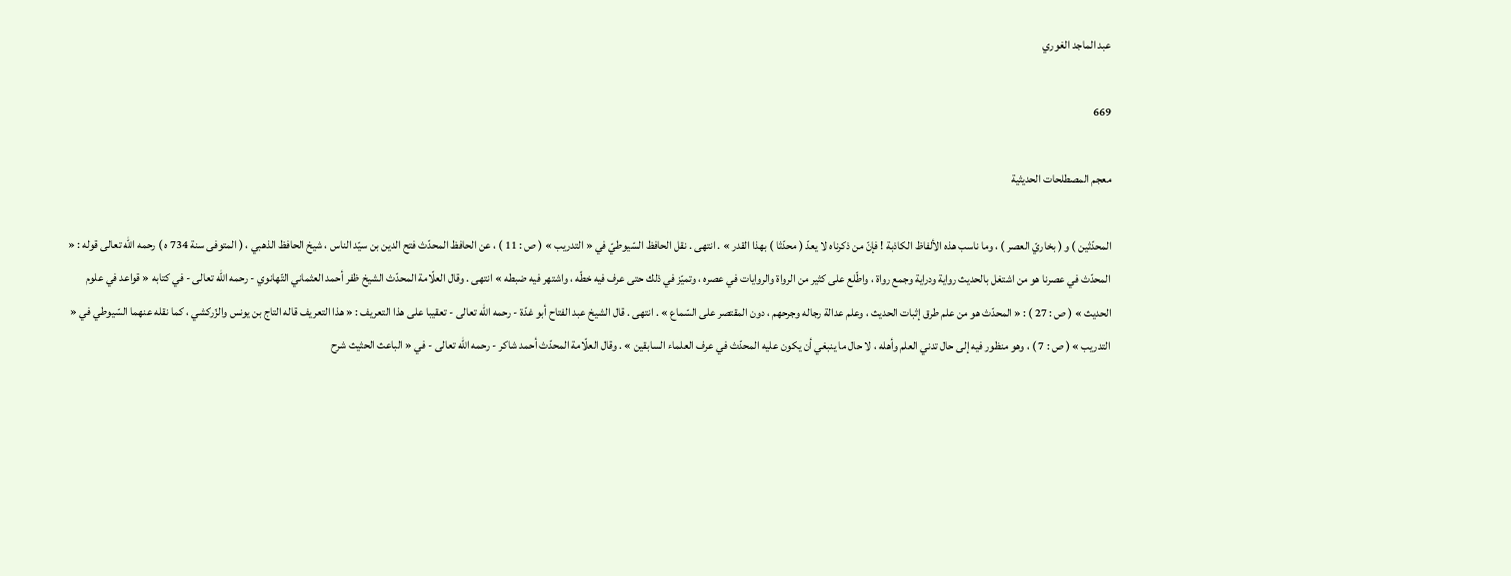عبد الماجد الغوري

669

معجم المصطلحات الحديثية

المحدّثين ) و ( بخاريّ العصر ) ، وما ناسب هذه الألفاظ الكاذبة ! فإنّ من ذكرناه لا يعدّ ( محدّثا ) بهذا القدر » . انتهى . نقل الحافظ السّيوطيّ في « التدريب » ( ص : 11 ) ، عن الحافظ المحدّث فتح الدين بن سيّد الناس ، شيخ الحافظ الذهبي ، ( المتوفى سنة 734 ه ) رحمه اللّه تعالى قوله : « المحدّث في عصرنا هو من اشتغل بالحديث رواية ودراية وجمع رواة ، واطّلع على كثير من الرواة والروايات في عصره ، وتميّز في ذلك حتى عرف فيه خطّه ، واشتهر فيه ضبطه » انتهى . وقال العلّامة المحدّث الشيخ ظفر أحمد العثماني التّهانوي - رحمه اللّه تعالى - في كتابه « قواعد في علوم الحديث » ( ص : 27 ) : « المحدّث هو من علم طرق إثبات الحديث ، وعلم عدالة رجاله وجرحهم ، دون المقتصر على السّماع » . انتهى . قال الشيخ عبد الفتاح أبو غدّة - رحمه اللّه تعالى - تعقيبا على هذا التعريف : « هذا التعريف قاله التاج بن يونس والزّركشي ، كما نقله عنهما السّيوطي في « التدريب » ( ص : 7 ) ، وهو منظور فيه إلى حال تدني العلم وأهله ، لا حال ما ينبغي أن يكون عليه المحدّث في عرف العلماء السابقين » . وقال العلّامة المحدّث أحمد شاكر - رحمه اللّه تعالى - في « الباعث الحثيث شرح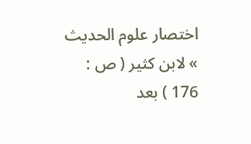اختصار علوم الحديث » لابن كثير ( ص : 176 ) بعد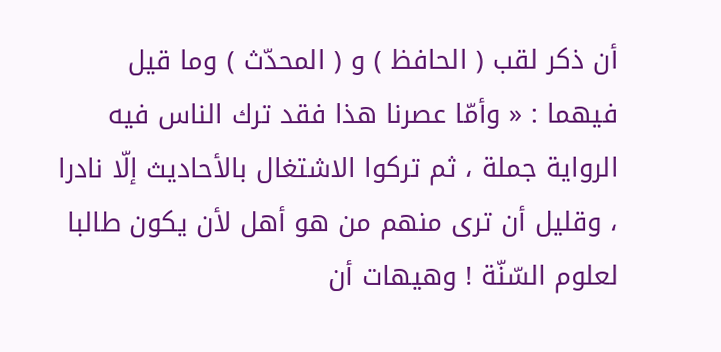أن ذكر لقب ( الحافظ ) و ( المحدّث ) وما قيل فيهما : « وأمّا عصرنا هذا فقد ترك الناس فيه الرواية جملة ، ثم تركوا الاشتغال بالأحاديث إلّا نادرا ، وقليل أن ترى منهم من هو أهل لأن يكون طالبا لعلوم السّنّة ! وهيهات أن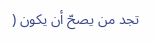تجد من يصحّ أن يكون (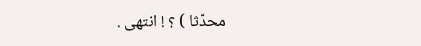محدّثا ) ؟ ! انتهى .